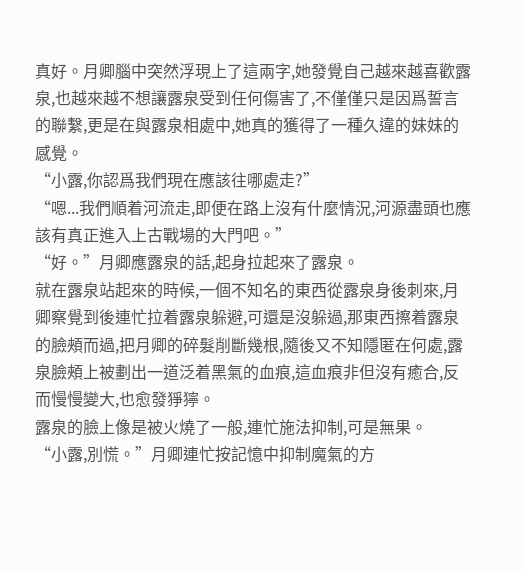真好。月卿腦中突然浮現上了這兩字,她發覺自己越來越喜歡露泉,也越來越不想讓露泉受到任何傷害了,不僅僅只是因爲誓言的聯繫,更是在與露泉相處中,她真的獲得了一種久違的妹妹的感覺。
“小露,你認爲我們現在應該往哪處走?”
“嗯...我們順着河流走,即便在路上沒有什麼情況,河源盡頭也應該有真正進入上古戰場的大門吧。”
“好。”月卿應露泉的話,起身拉起來了露泉。
就在露泉站起來的時候,一個不知名的東西從露泉身後刺來,月卿察覺到後連忙拉着露泉躲避,可還是沒躲過,那東西擦着露泉的臉頰而過,把月卿的碎髮削斷幾根,隨後又不知隱匿在何處,露泉臉頰上被劃出一道泛着黑氣的血痕,這血痕非但沒有癒合,反而慢慢變大,也愈發猙獰。
露泉的臉上像是被火燒了一般,連忙施法抑制,可是無果。
“小露,別慌。”月卿連忙按記憶中抑制魔氣的方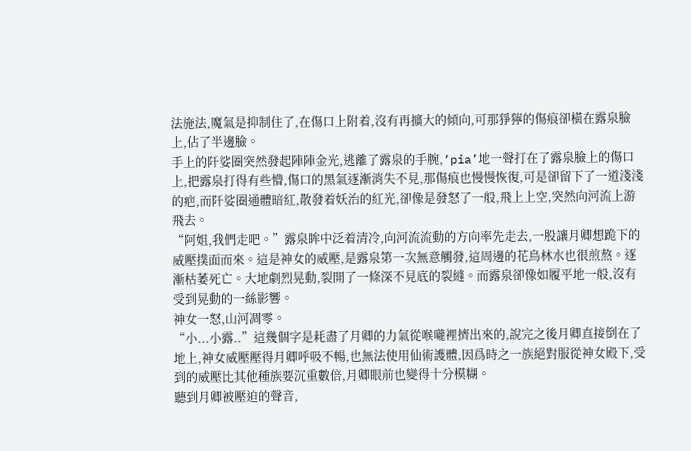法施法,魔氣是抑制住了,在傷口上附着,沒有再擴大的傾向,可那猙獰的傷痕卻橫在露泉臉上,佔了半邊臉。
手上的阡娑圈突然發起陣陣金光,逃離了露泉的手腕,‘pia’地一聲打在了露泉臉上的傷口上,把露泉打得有些懵,傷口的黑氣逐漸消失不見,那傷痕也慢慢恢復,可是卻留下了一道淺淺的疤,而阡娑圈通體暗紅,散發着妖治的紅光,卻像是發怒了一般,飛上上空,突然向河流上游飛去。
“阿姐,我們走吧。”露泉眸中泛着清冷,向河流流動的方向率先走去,一股讓月卿想跪下的威壓撲面而來。這是神女的威壓,是露泉第一次無意觸發,這周邊的花鳥林水也很煎熬。逐漸枯萎死亡。大地劇烈晃動,裂開了一條深不見底的裂縫。而露泉卻像如履平地一般,沒有受到晃動的一絲影響。
神女一怒,山河凋零。
“小...小露..”這幾個字是耗盡了月卿的力氣從喉嚨裡擠出來的,說完之後月卿直接倒在了地上,神女威壓壓得月卿呼吸不暢,也無法使用仙術護體,因爲時之一族絕對服從神女殿下,受到的威壓比其他種族要沉重數倍,月卿眼前也變得十分模糊。
聽到月卿被壓迫的聲音,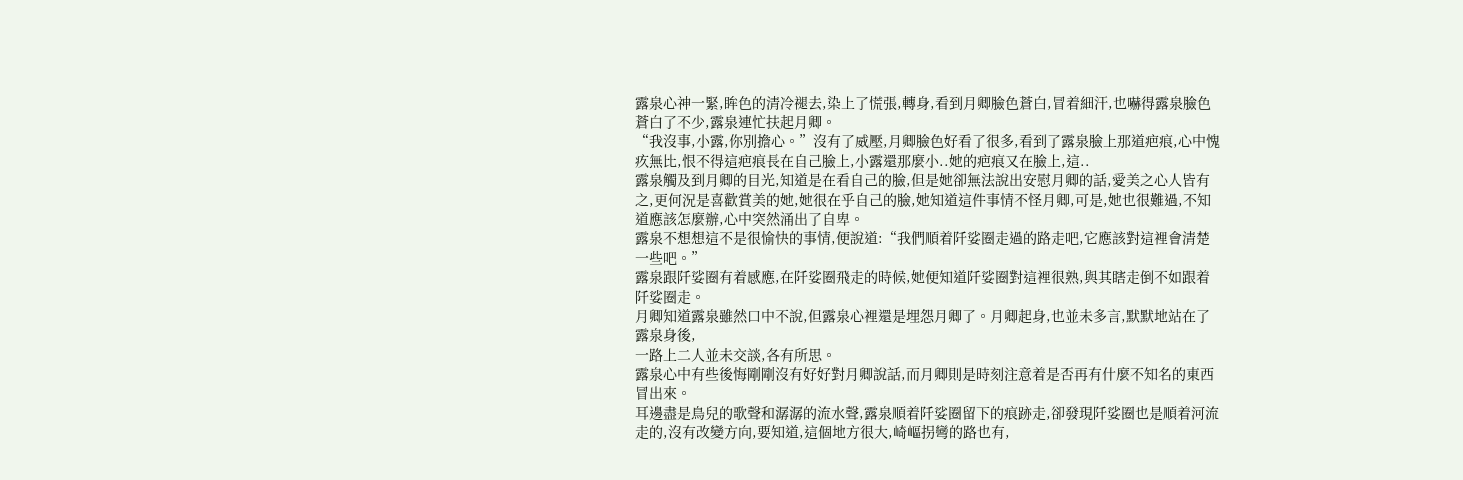露泉心神一緊,眸色的清冷褪去,染上了慌張,轉身,看到月卿臉色蒼白,冒着細汗,也嚇得露泉臉色蒼白了不少,露泉連忙扶起月卿。
“我沒事,小露,你別擔心。”沒有了威壓,月卿臉色好看了很多,看到了露泉臉上那道疤痕,心中愧疚無比,恨不得這疤痕長在自己臉上,小露還那麼小..她的疤痕又在臉上,這..
露泉觸及到月卿的目光,知道是在看自己的臉,但是她卻無法說出安慰月卿的話,愛美之心人皆有之,更何況是喜歡賞美的她,她很在乎自己的臉,她知道這件事情不怪月卿,可是,她也很難過,不知道應該怎麼辦,心中突然涌出了自卑。
露泉不想想這不是很愉快的事情,便說道:“我們順着阡娑圈走過的路走吧,它應該對這裡會清楚一些吧。”
露泉跟阡娑圈有着感應,在阡娑圈飛走的時候,她便知道阡娑圈對這裡很熟,與其瞎走倒不如跟着阡娑圈走。
月卿知道露泉雖然口中不說,但露泉心裡還是埋怨月卿了。月卿起身,也並未多言,默默地站在了露泉身後,
一路上二人並未交談,各有所思。
露泉心中有些後悔剛剛沒有好好對月卿說話,而月卿則是時刻注意着是否再有什麼不知名的東西冒出來。
耳邊盡是鳥兒的歌聲和潺潺的流水聲,露泉順着阡娑圈留下的痕跡走,卻發現阡娑圈也是順着河流走的,沒有改變方向,要知道,這個地方很大,崎嶇拐彎的路也有,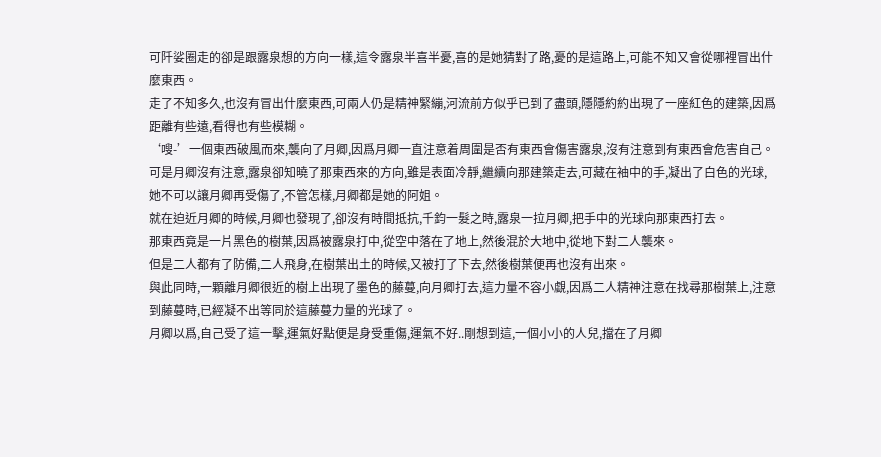可阡娑圈走的卻是跟露泉想的方向一樣,這令露泉半喜半憂,喜的是她猜對了路,憂的是這路上,可能不知又會從哪裡冒出什麼東西。
走了不知多久,也沒有冒出什麼東西,可兩人仍是精神緊繃,河流前方似乎已到了盡頭,隱隱約約出現了一座紅色的建築,因爲距離有些遠,看得也有些模糊。
‘嗖-’一個東西破風而來,襲向了月卿,因爲月卿一直注意着周圍是否有東西會傷害露泉,沒有注意到有東西會危害自己。
可是月卿沒有注意,露泉卻知曉了那東西來的方向,雖是表面冷靜,繼續向那建築走去,可藏在袖中的手,凝出了白色的光球,她不可以讓月卿再受傷了,不管怎樣,月卿都是她的阿姐。
就在迫近月卿的時候,月卿也發現了,卻沒有時間抵抗,千鈞一髮之時,露泉一拉月卿,把手中的光球向那東西打去。
那東西竟是一片黑色的樹葉,因爲被露泉打中,從空中落在了地上,然後混於大地中,從地下對二人襲來。
但是二人都有了防備,二人飛身,在樹葉出土的時候,又被打了下去,然後樹葉便再也沒有出來。
與此同時,一顆離月卿很近的樹上出現了墨色的藤蔓,向月卿打去,這力量不容小覷,因爲二人精神注意在找尋那樹葉上,注意到藤蔓時,已經凝不出等同於這藤蔓力量的光球了。
月卿以爲,自己受了這一擊,運氣好點便是身受重傷,運氣不好..剛想到這,一個小小的人兒,擋在了月卿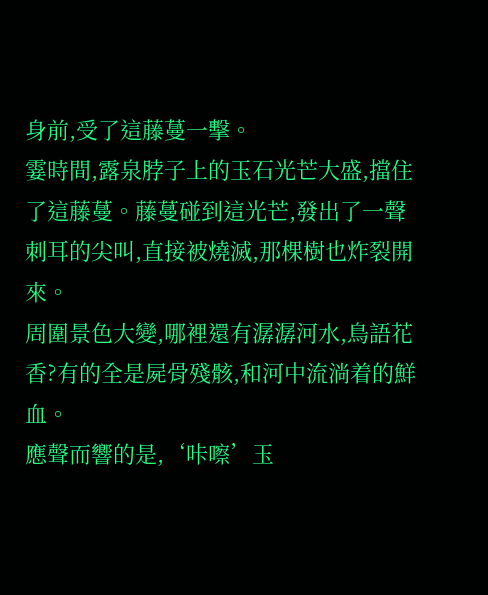身前,受了這藤蔓一擊。
霎時間,露泉脖子上的玉石光芒大盛,擋住了這藤蔓。藤蔓碰到這光芒,發出了一聲刺耳的尖叫,直接被燒滅,那棵樹也炸裂開來。
周圍景色大變,哪裡還有潺潺河水,鳥語花香?有的全是屍骨殘骸,和河中流淌着的鮮血。
應聲而響的是,‘咔嚓’玉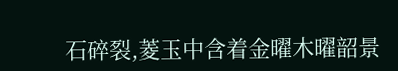石碎裂,菱玉中含着金曜木曜韶景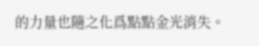的力量也隨之化爲點點金光消失。